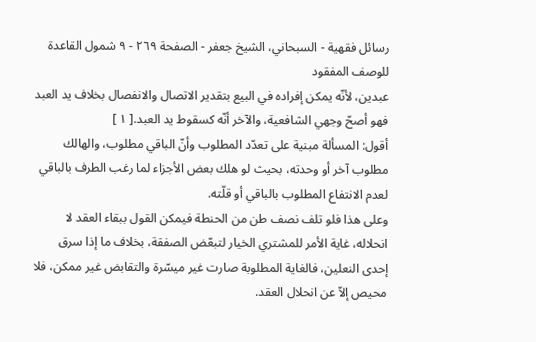رسائل فقهية - السبحاني، الشيخ جعفر - الصفحة ٢٦٩ - ٩ شمول القاعدة للوصف المفقود
عبدين، لأنّه يمكن إفراده في البيع بتقدير الاتصال والانفصال بخلاف يد العبد فهو أصحّ وجهي الشافعية، والآخر أنّه كسقوط يد العبد.[ ١ ]
أقول: المسألة مبنية على تعدّد المطلوب وأنّ الباقي مطلوب، والهالك مطلوب آخر أو وحدته، بحيث لو هلك بعض الأجزاء لما رغب الطرف بالباقي لعدم الانتفاع المطلوب بالباقي أو قلّته.
وعلى هذا فلو تلف نصف طن من الحنطة فيمكن القول ببقاء العقد لا انحلاله، غاية الأمر للمشتري الخيار لتبعّض الصفقة، بخلاف ما إذا سرق إحدى النعلين، فالغاية المطلوبة صارت غير ميسّرة والتقابض غير ممكن، فلا محيص إلاّ عن انحلال العقد.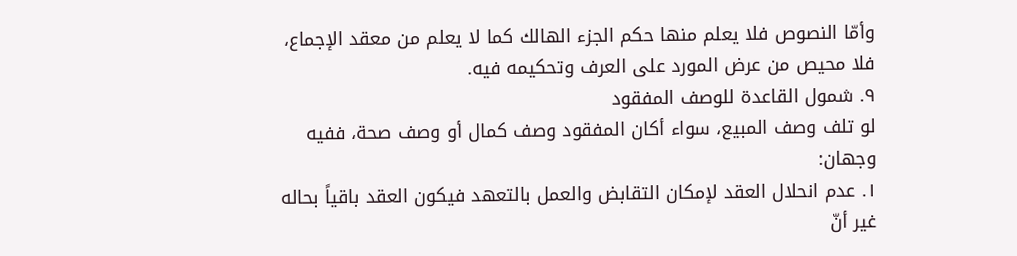وأمّا النصوص فلا يعلم منها حكم الجزء الهالك كما لا يعلم من معقد الإجماع، فلا محيص من عرض المورد على العرف وتحكيمه فيه.
٩. شمول القاعدة للوصف المفقود
لو تلف وصف المبيع، سواء أكان المفقود وصف كمال أو وصف صحة، ففيه وجهان:
١. عدم انحلال العقد لإمكان التقابض والعمل بالتعهد فيكون العقد باقياً بحاله غير أنّ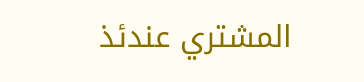المشتري عندئذ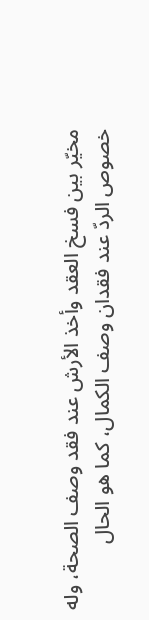مخيّر بين فسخ العقد وأخذ الأرش عند فقد وصف الصحة، وله خصوص الردّ عند فقدان وصف الكمال، كما هو الحال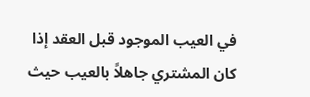في العيب الموجود قبل العقد إذا كان المشتري جاهلاً بالعيب حيث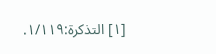[١] التذكرة:١/١١٩.